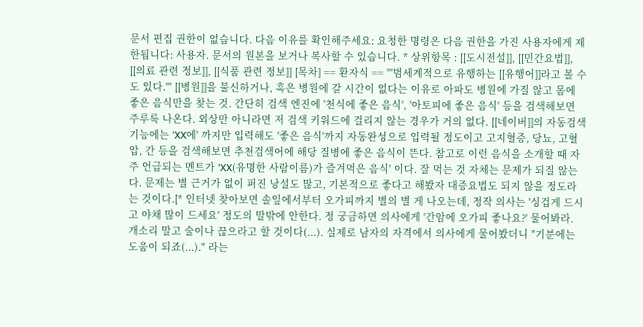문서 편집 권한이 없습니다. 다음 이유를 확인해주세요: 요청한 명령은 다음 권한을 가진 사용자에게 제한됩니다: 사용자. 문서의 원본을 보거나 복사할 수 있습니다. * 상위항목 : [[도시전설]], [[민간요법]], [[의료 관련 정보]], [[식품 관련 정보]] [목차] == 환자식 == '''범세계적으로 유행하는 [[유행어]]라고 볼 수도 있다.''' [[병원]]을 불신하거나, 혹은 병원에 갈 시간이 없다는 이유로 아파도 병원에 가질 않고 몸에 좋은 음식만을 찾는 것. 간단히 검색 엔진에 '천식에 좋은 음식', '아토피에 좋은 음식' 등을 검색해보면 주루룩 나온다. 외상만 아니라면 저 검색 키워드에 걸리지 않는 경우가 거의 없다. [[네이버]]의 자동검색 기능에는 'XX에' 까지만 입력해도 '좋은 음식'까지 자동완성으로 입력될 정도이고 고지혈증, 당뇨, 고혈압, 간 등을 검색해보면 추천검색어에 해당 질병에 좋은 음식이 뜬다. 참고로 이런 음식을 소개할 때 자주 언급되는 멘트가 'XX(유명한 사람이름)가 즐겨먹은 음식' 이다. 잘 먹는 것 자체는 문제가 되질 않는다. 문제는 별 근거가 없이 퍼진 낭설도 많고, 기본적으로 좋다고 해봤자 대증요법도 되지 않을 정도라는 것이다.[* 인터넷 찾아보면 솔잎에서부터 오가피까지 별의 별 게 나오는데, 정작 의사는 '싱겁게 드시고 야채 많이 드세요' 정도의 말밖에 안한다. 정 궁금하면 의사에게 '간암에 오가피 좋나요?' 물어봐라. 개소리 말고 술이나 끊으라고 할 것이다(...). 실제로 남자의 자격에서 의사에게 물어봤더니 "기분에는 도움이 되죠(...)." 라는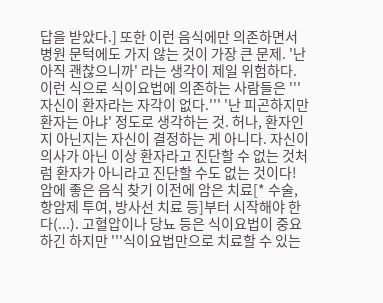답을 받았다.] 또한 이런 음식에만 의존하면서 병원 문턱에도 가지 않는 것이 가장 큰 문제. '난 아직 괜찮으니까' 라는 생각이 제일 위험하다. 이런 식으로 식이요법에 의존하는 사람들은 '''자신이 환자라는 자각이 없다.''' '난 피곤하지만 환자는 아냐' 정도로 생각하는 것. 허나, 환자인지 아닌지는 자신이 결정하는 게 아니다. 자신이 의사가 아닌 이상 환자라고 진단할 수 없는 것처럼 환자가 아니라고 진단할 수도 없는 것이다! 암에 좋은 음식 찾기 이전에 암은 치료[* 수술, 항암제 투여, 방사선 치료 등]부터 시작해야 한다(...). 고혈압이나 당뇨 등은 식이요법이 중요하긴 하지만 '''식이요법만으로 치료할 수 있는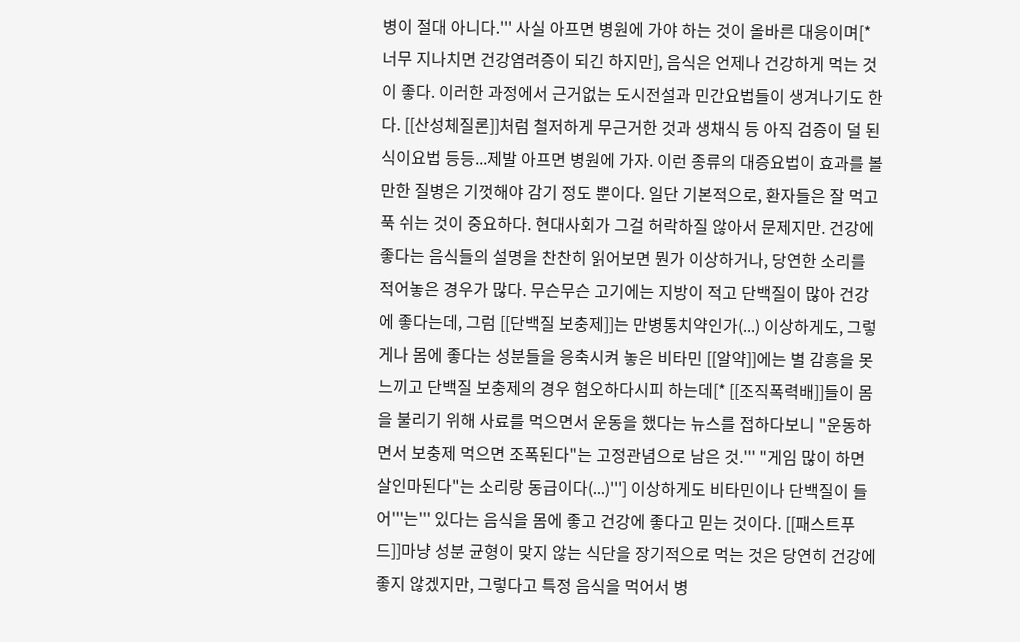병이 절대 아니다.''' 사실 아프면 병원에 가야 하는 것이 올바른 대응이며[* 너무 지나치면 건강염려증이 되긴 하지만], 음식은 언제나 건강하게 먹는 것이 좋다. 이러한 과정에서 근거없는 도시전설과 민간요법들이 생겨나기도 한다. [[산성체질론]]처럼 철저하게 무근거한 것과 생채식 등 아직 검증이 덜 된 식이요법 등등...제발 아프면 병원에 가자. 이런 종류의 대증요법이 효과를 볼 만한 질병은 기껏해야 감기 정도 뿐이다. 일단 기본적으로, 환자들은 잘 먹고 푹 쉬는 것이 중요하다. 현대사회가 그걸 허락하질 않아서 문제지만. 건강에 좋다는 음식들의 설명을 찬찬히 읽어보면 뭔가 이상하거나, 당연한 소리를 적어놓은 경우가 많다. 무슨무슨 고기에는 지방이 적고 단백질이 많아 건강에 좋다는데, 그럼 [[단백질 보충제]]는 만병통치약인가(...) 이상하게도, 그렇게나 몸에 좋다는 성분들을 응축시켜 놓은 비타민 [[알약]]에는 별 감흥을 못느끼고 단백질 보충제의 경우 혐오하다시피 하는데[* [[조직폭력배]]들이 몸을 불리기 위해 사료를 먹으면서 운동을 했다는 뉴스를 접하다보니 "운동하면서 보충제 먹으면 조폭된다"는 고정관념으로 남은 것.''' "게임 많이 하면 살인마된다"는 소리랑 동급이다(...)'''] 이상하게도 비타민이나 단백질이 들어'''는''' 있다는 음식을 몸에 좋고 건강에 좋다고 믿는 것이다. [[패스트푸드]]마냥 성분 균형이 맞지 않는 식단을 장기적으로 먹는 것은 당연히 건강에 좋지 않겠지만, 그렇다고 특정 음식을 먹어서 병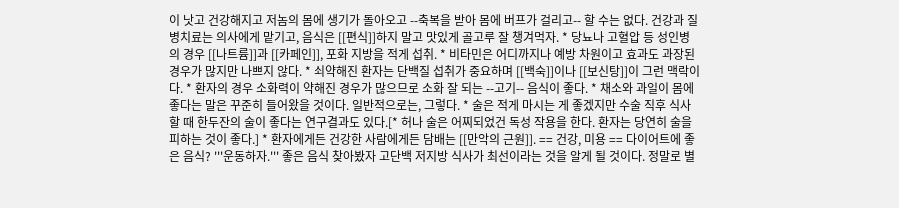이 낫고 건강해지고 저놈의 몸에 생기가 돌아오고 --축복을 받아 몸에 버프가 걸리고-- 할 수는 없다. 건강과 질병치료는 의사에게 맡기고, 음식은 [[편식]]하지 말고 맛있게 골고루 잘 챙겨먹자. * 당뇨나 고혈압 등 성인병의 경우 [[나트륨]]과 [[카페인]], 포화 지방을 적게 섭취. * 비타민은 어디까지나 예방 차원이고 효과도 과장된 경우가 많지만 나쁘지 않다. * 쇠약해진 환자는 단백질 섭취가 중요하며 [[백숙]]이나 [[보신탕]]이 그런 맥락이다. * 환자의 경우 소화력이 약해진 경우가 많으므로 소화 잘 되는 --고기-- 음식이 좋다. * 채소와 과일이 몸에 좋다는 말은 꾸준히 들어왔을 것이다. 일반적으로는, 그렇다. * 술은 적게 마시는 게 좋겠지만 수술 직후 식사할 때 한두잔의 술이 좋다는 연구결과도 있다.[* 허나 술은 어찌되었건 독성 작용을 한다. 환자는 당연히 술을 피하는 것이 좋다.] * 환자에게든 건강한 사람에게든 담배는 [[만악의 근원]]. == 건강, 미용 == 다이어트에 좋은 음식? '''운동하자.''' 좋은 음식 찾아봤자 고단백 저지방 식사가 최선이라는 것을 알게 될 것이다. 정말로 별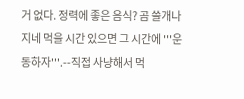거 없다. 정력에 좋은 음식? 곰 쓸개나 지네 먹을 시간 있으면 그 시간에 '''운동하자'''.--직접 사냥해서 먹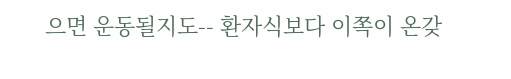으면 운동될지도-- 환자식보다 이쪽이 온갖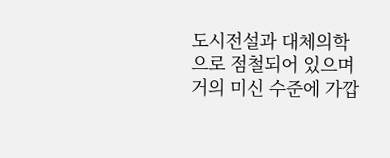도시전설과 대체의학으로 점철되어 있으며 거의 미신 수준에 가깝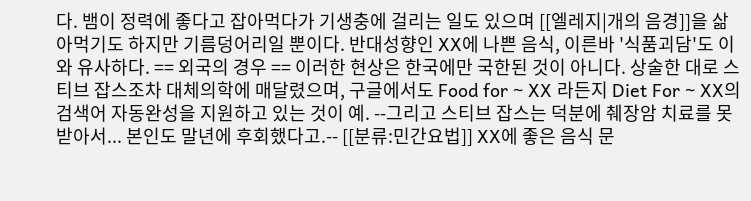다. 뱀이 정력에 좋다고 잡아먹다가 기생충에 걸리는 일도 있으며 [[엘레지|개의 음경]]을 삶아먹기도 하지만 기름덩어리일 뿐이다. 반대성향인 XX에 나쁜 음식, 이른바 '식품괴담'도 이와 유사하다. == 외국의 경우 == 이러한 현상은 한국에만 국한된 것이 아니다. 상술한 대로 스티브 잡스조차 대체의학에 매달렸으며, 구글에서도 Food for ~ XX 라든지 Diet For ~ XX의 검색어 자동완성을 지원하고 있는 것이 예. --그리고 스티브 잡스는 덕분에 췌장암 치료를 못받아서... 본인도 말년에 후회했다고.-- [[분류:민간요법]] XX에 좋은 음식 문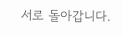서로 돌아갑니다.